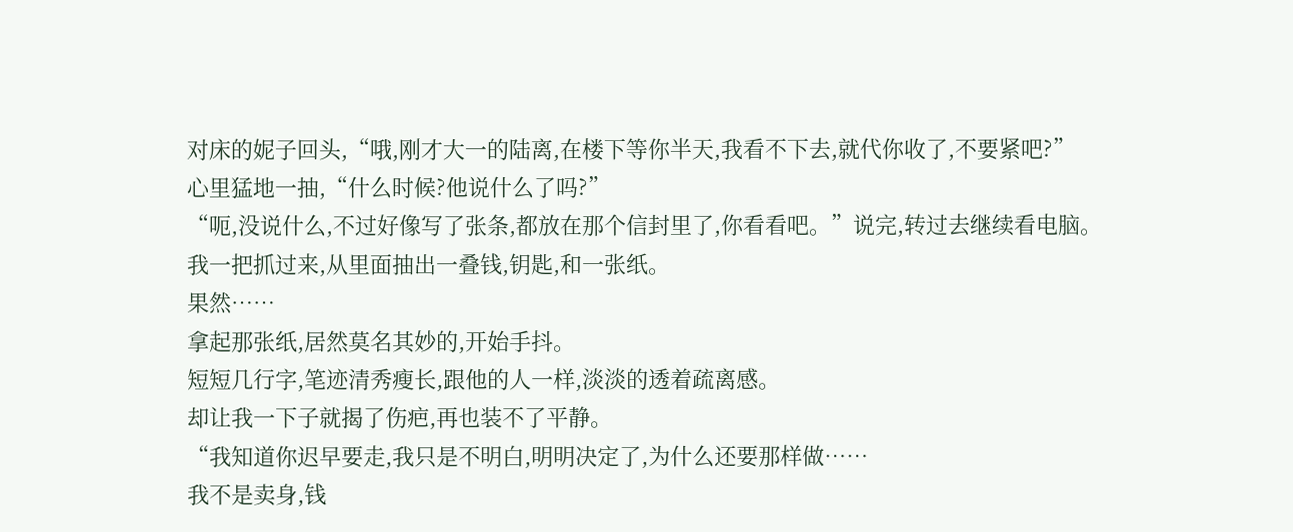对床的妮子回头,“哦,刚才大一的陆离,在楼下等你半天,我看不下去,就代你收了,不要紧吧?”
心里猛地一抽,“什么时候?他说什么了吗?”
“呃,没说什么,不过好像写了张条,都放在那个信封里了,你看看吧。”说完,转过去继续看电脑。
我一把抓过来,从里面抽出一叠钱,钥匙,和一张纸。
果然……
拿起那张纸,居然莫名其妙的,开始手抖。
短短几行字,笔迹清秀瘦长,跟他的人一样,淡淡的透着疏离感。
却让我一下子就揭了伤疤,再也装不了平静。
“我知道你迟早要走,我只是不明白,明明决定了,为什么还要那样做……
我不是卖身,钱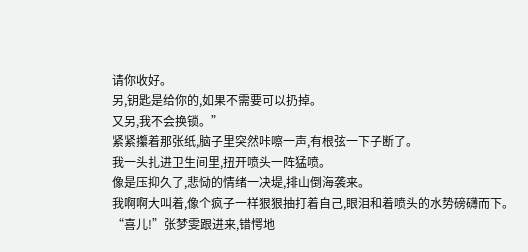请你收好。
另,钥匙是给你的,如果不需要可以扔掉。
又另,我不会换锁。”
紧紧攥着那张纸,脑子里突然咔嚓一声,有根弦一下子断了。
我一头扎进卫生间里,扭开喷头一阵猛喷。
像是压抑久了,悲恸的情绪一决堤,排山倒海袭来。
我啊啊大叫着,像个疯子一样狠狠抽打着自己,眼泪和着喷头的水势磅礴而下。
“喜儿!”张梦雯跟进来,错愕地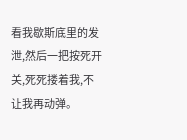看我歇斯底里的发泄,然后一把按死开关,死死搂着我,不让我再动弹。